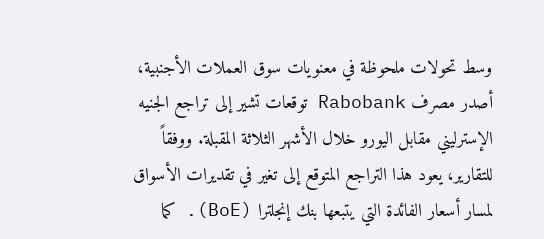وسط تحولات ملحوظة في معنويات سوق العملات الأجنبية، أصدر مصرف Rabobank توقعات تشير إلى تراجع الجنيه الإسترليني مقابل اليورو خلال الأشهر الثلاثة المقبلة. ووفقاً للتقارير، يعود هذا التراجع المتوقع إلى تغير في تقديرات الأسواق لمسار أسعار الفائدة التي يتبعها بنك إنجلترا (BoE). كما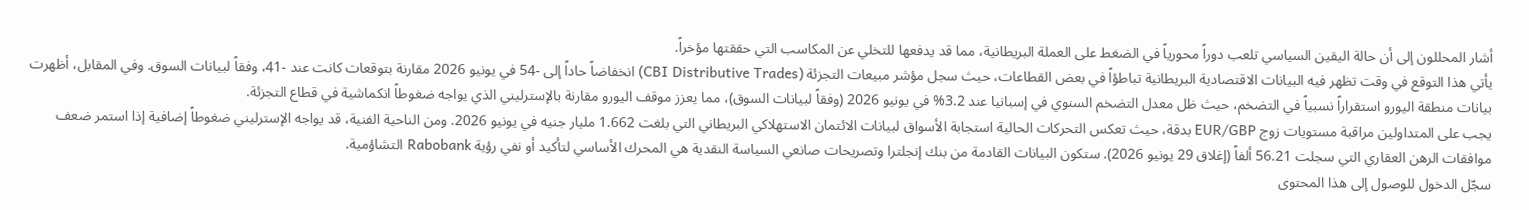أشار المحللون إلى أن حالة اليقين السياسي تلعب دوراً محورياً في الضغط على العملة البريطانية، مما قد يدفعها للتخلي عن المكاسب التي حققتها مؤخراً.
يأتي هذا التوقع في وقت تظهر فيه البيانات الاقتصادية البريطانية تباطؤاً في بعض القطاعات، حيث سجل مؤشر مبيعات التجزئة (CBI Distributive Trades) انخفاضاً حاداً إلى -54 في يونيو 2026 مقارنة بتوقعات كانت عند -41، وفقاً لبيانات السوق. وفي المقابل، أظهرت بيانات منطقة اليورو استقراراً نسبياً في التضخم، حيث ظل معدل التضخم السنوي في إسبانيا عند 3.2% في يونيو 2026 (وفقاً لبيانات السوق)، مما يعزز موقف اليورو مقارنة بالإسترليني الذي يواجه ضغوطاً انكماشية في قطاع التجزئة.
يجب على المتداولين مراقبة مستويات زوج EUR/GBP بدقة، حيث تعكس التحركات الحالية استجابة الأسواق لبيانات الائتمان الاستهلاكي البريطاني التي بلغت 1.662 مليار جنيه في يونيو 2026. ومن الناحية الفنية، قد يواجه الإسترليني ضغوطاً إضافية إذا استمر ضعف موافقات الرهن العقاري التي سجلت 56.21 ألفاً (إغلاق 29 يونيو 2026). ستكون البيانات القادمة من بنك إنجلترا وتصريحات صانعي السياسة النقدية هي المحرك الأساسي لتأكيد أو نفي رؤية Rabobank التشاؤمية.
سجّل الدخول للوصول إلى هذا المحتوى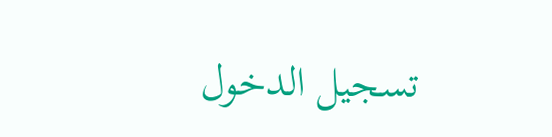تسجيل الدخول